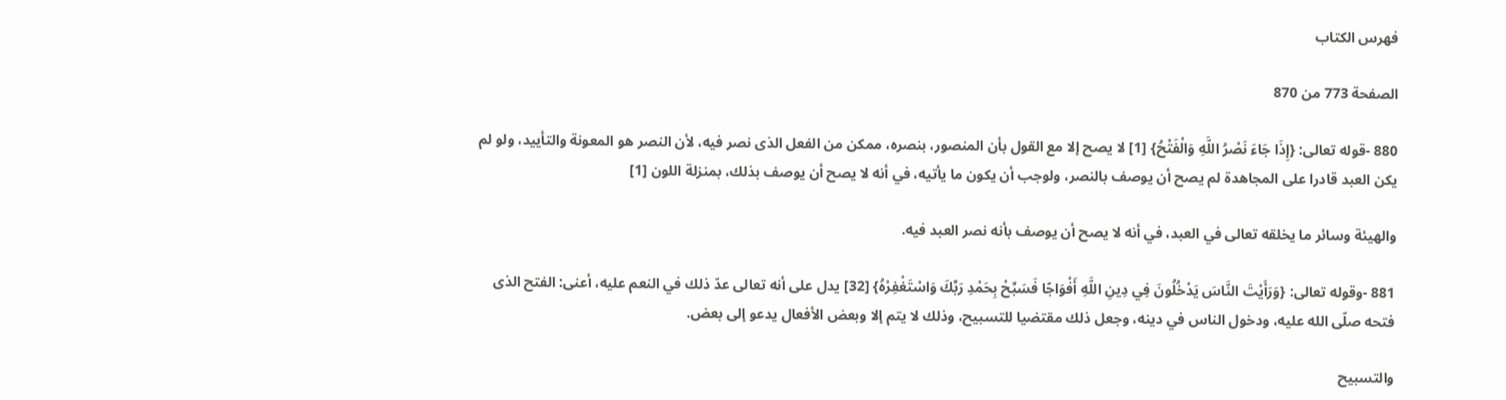فهرس الكتاب

الصفحة 773 من 870

880 -قوله تعالى: {إِذَا جَاءَ نَصْرُ اللَّهِ وَالْفَتْحُ} [1] لا يصح إلا مع القول بأن المنصور، بنصره، ممكن من الفعل الذى نصر فيه، لأن النصر هو المعونة والتأييد، ولو لم يكن العبد قادرا على المجاهدة لم يصح أن يوصف بالنصر، ولوجب أن يكون ما يأتيه، في أنه لا يصح أن يوصف بذلك، بمنزلة اللون [1]

والهيئة وسائر ما يخلقه تعالى في العبد، في أنه لا يصح أن يوصف بأنه نصر العبد فيه.

881 -وقوله تعالى: {وَرَأَيْتَ النَّاسَ يَدْخُلُونَ فِي دِينِ اللَّهِ أَفْوَاجًا فَسَبِّحْ بِحَمْدِ رَبِّكَ وَاسْتَغْفِرْهُ} [32] يدل على أنه تعالى عدّ ذلك في النعم عليه، أعنى: الفتح الذى فتحه صلّى الله عليه، ودخول الناس في دينه، وجعل ذلك مقتضيا للتسبيح، وذلك لا يتم إلا وبعض الأفعال يدعو إلى بعض.

والتسبيح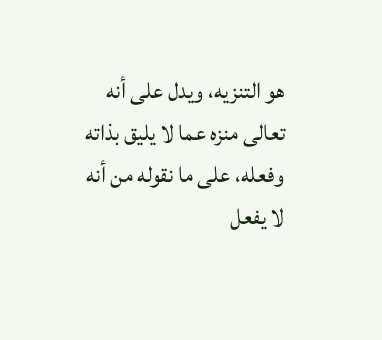هو التنزيه، ويدل على أنه تعالى منزه عما لا يليق بذاته وفعله، على ما نقوله من أنه لا يفعل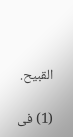القبيح.

(1) فى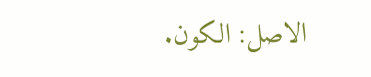الاصل: الكون.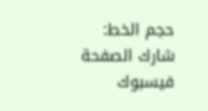حجم الخط:
شارك الصفحة
فيسبوك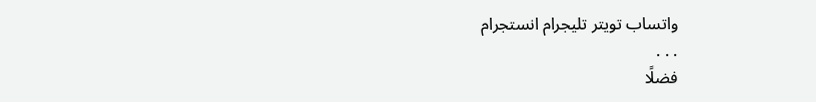واتساب تويتر تليجرام انستجرام
. . .
فضلًا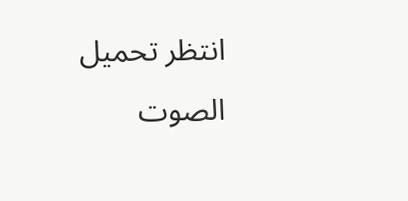انتظر تحميل الصوت